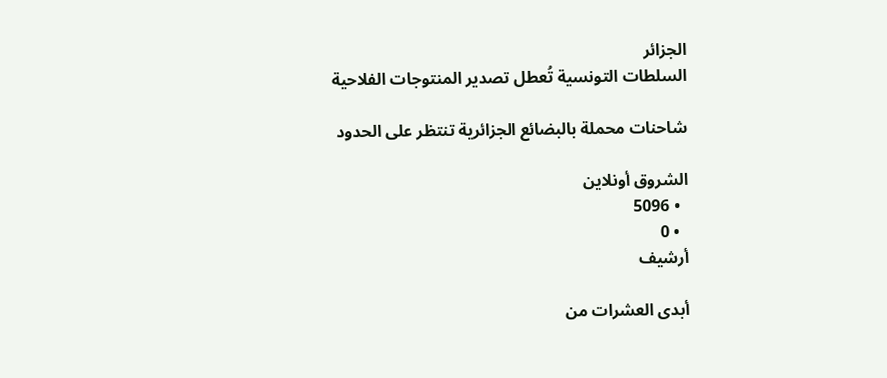الجزائر
السلطات التونسية تُعطل تصدير المنتوجات الفلاحية

شاحنات محملة بالبضائع الجزائرية تنتظر على الحدود

الشروق أونلاين
  • 5096
  • 0
أرشيف

أبدى العشرات من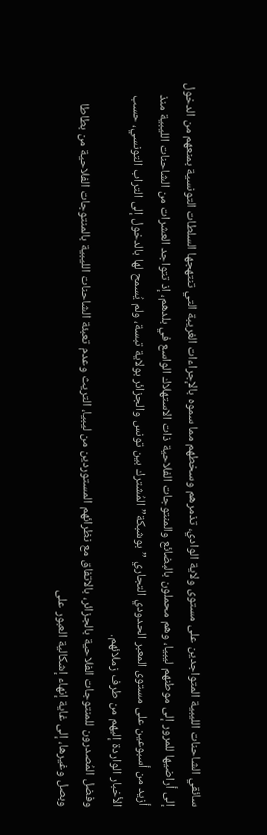سائقي الشاحنات الليبية المتواجدين على مستوى ولاية الوادي، تذمرهم وسخطهم مما سموه بالإجراءات الغريبة التي تنتهجها السلطات التونسية بمنعهم من الدخول إلى أراضيها للمرور إلى موطنهم ليبيا، وهم محملون بالبضائع والمنتوجات الفلاحية ذات الاستهلاك الواسع في بلدهم، إذ تتواجد العشرات من الشاحنات الليبية منذ أزيد من أسبوعين على مستوى المعبر الحدودي التجاري ”بوشبكة” المُشترك بين تونس والجزائر بولاية تبسة، ولم يُسمح لها بالدخول إلى التراب التونسي، حسب الأخبار الواردة إليهم من طرف زملائهم.
وفضل المُصدرون للمنتوجات الفلاحية بالجزائر، بالاتفاق مع نظرائهم المستوردين من ليبيا، التريث وعدم تعبئة الشاحنات الليبية بالمنتوجات الفلاحية من بطاطا وبصل وغيرها، إلى غاية إنهاء إشكالية العبور على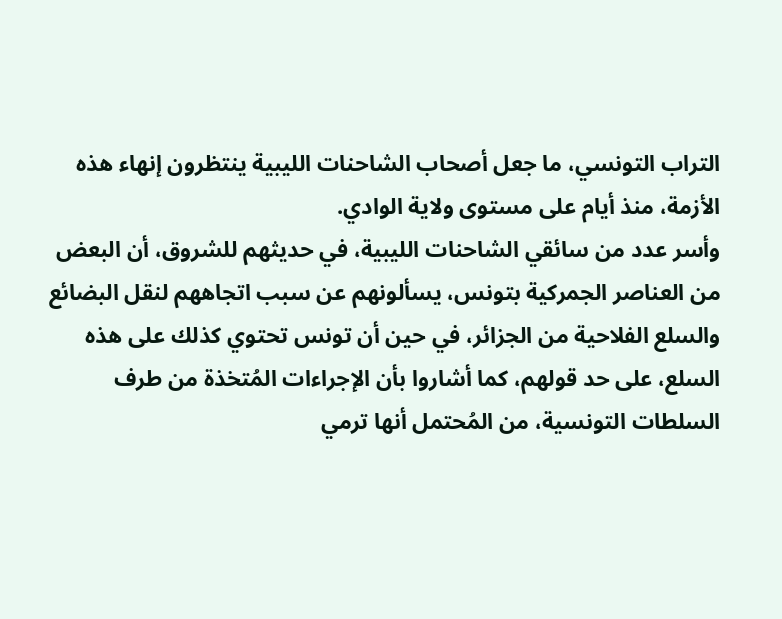التراب التونسي، ما جعل أصحاب الشاحنات الليبية ينتظرون إنهاء هذه الأزمة، منذ أيام على مستوى ولاية الوادي.
وأسر عدد من سائقي الشاحنات الليبية، في حديثهم للشروق، أن البعض من العناصر الجمركية بتونس، يسألونهم عن سبب اتجاههم لنقل البضائع والسلع الفلاحية من الجزائر، في حين أن تونس تحتوي كذلك على هذه السلع، على حد قولهم، كما أشاروا بأن الإجراءات المُتخذة من طرف السلطات التونسية، من المُحتمل أنها ترمي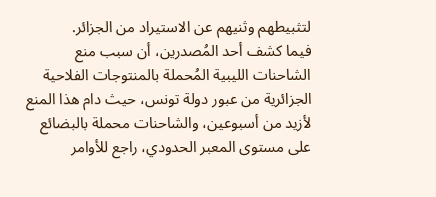لتثبيطهم وثنيهم عن الاستيراد من الجزائر.
فيما كشف أحد المُصدرين، أن سبب منع الشاحنات الليبية المُحملة بالمنتوجات الفلاحية الجزائرية من عبور دولة تونس، حيث دام هذا المنع لأزيد من أسبوعين، والشاحنات محملة بالبضائع على مستوى المعبر الحدودي، راجع للأوامر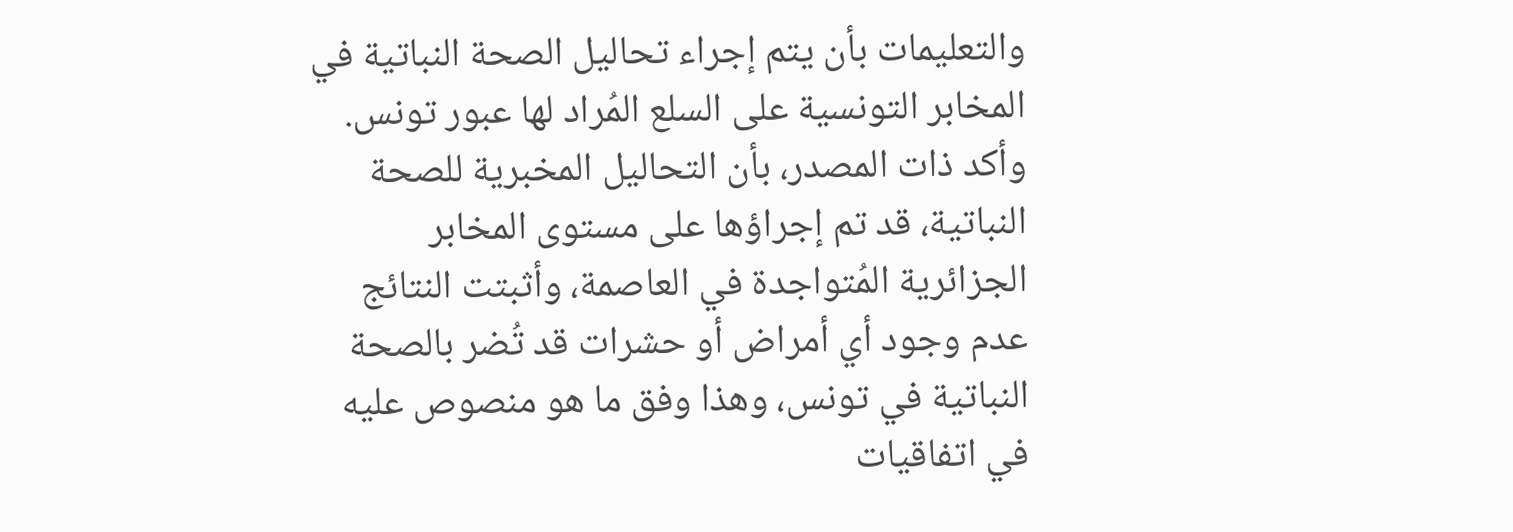والتعليمات بأن يتم إجراء تحاليل الصحة النباتية في المخابر التونسية على السلع المُراد لها عبور تونس.
وأكد ذات المصدر، بأن التحاليل المخبرية للصحة النباتية، قد تم إجراؤها على مستوى المخابر الجزائرية المُتواجدة في العاصمة، وأثبتت النتائج عدم وجود أي أمراض أو حشرات قد تُضر بالصحة النباتية في تونس، وهذا وفق ما هو منصوص عليه في اتفاقيات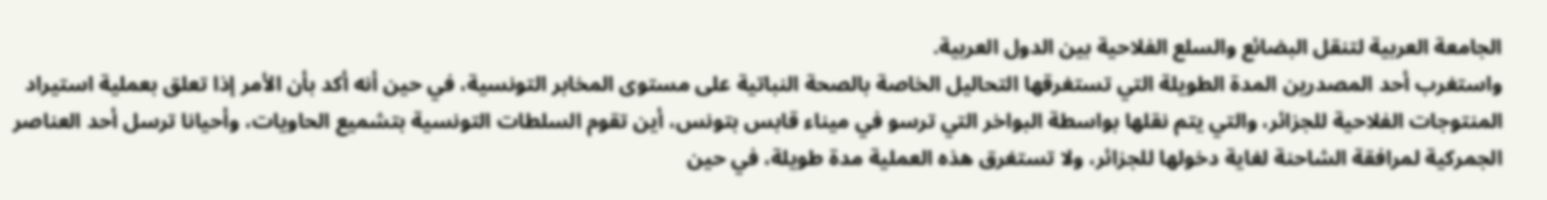الجامعة العربية لتنقل البضائع والسلع الفلاحية بين الدول العربية.
واستغرب أحد المصدرين المدة الطويلة التي تستغرقها التحاليل الخاصة بالصحة النباتية على مستوى المخابر التونسية، في حين أنه أكد بأن الأمر إذا تعلق بعملية استيراد المنتوجات الفلاحية للجزائر، والتي يتم نقلها بواسطة البواخر التي ترسو في ميناء قابس بتونس، أين تقوم السلطات التونسية بتشميع الحاويات، وأحيانا ترسل أحد العناصر الجمركية لمرافقة الشاحنة لغاية دخولها للجزائر، ولا تستغرق هذه العملية مدة طويلة، في حين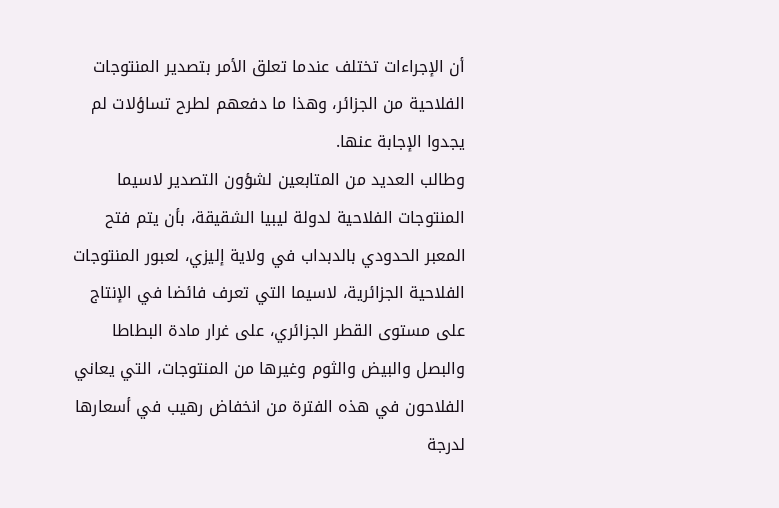أن الإجراءات تختلف عندما تعلق الأمر بتصدير المنتوجات الفلاحية من الجزائر، وهذا ما دفعهم لطرح تساؤلات لم يجدوا الإجابة عنها.
وطالب العديد من المتابعين لشؤون التصدير لاسيما المنتوجات الفلاحية لدولة ليبيا الشقيقة، بأن يتم فتح المعبر الحدودي بالدبداب في ولاية إليزي، لعبور المنتوجات الفلاحية الجزائرية، لاسيما التي تعرف فائضا في الإنتاج على مستوى القطر الجزائري، على غرار مادة البطاطا والبصل والبيض والثوم وغيرها من المنتوجات، التي يعاني الفلاحون في هذه الفترة من انخفاض رهيب في أسعارها لدرجة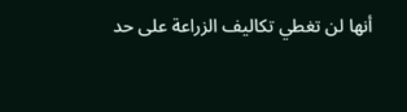أنها لن تغطي تكاليف الزراعة على حد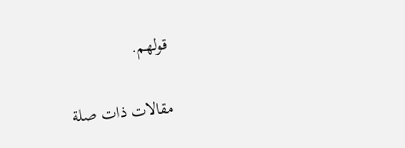قولهم.

مقالات ذات صلة